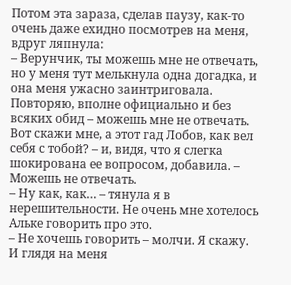Потом эта зараза, сделав паузу, как-то очень даже ехидно посмотрев на меня, вдруг ляпнула:
– Верунчик, ты можешь мне не отвечать, но у меня тут мелькнула одна догадка, и она меня ужасно заинтриговала. Повторяю, вполне официально и без всяких обид – можешь мне не отвечать. Вот скажи мне, а этот гад Лобов, как вел себя с тобой? – и, видя, что я слегка шокирована ее вопросом, добавила. – Можешь не отвечать.
– Ну как, как… – тянула я в нерешительности. Не очень мне хотелось Альке говорить про это.
– Не хочешь говорить – молчи. Я скажу.
И глядя на меня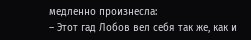медленно произнесла:
– Этот гад Лобов вел себя так же, как и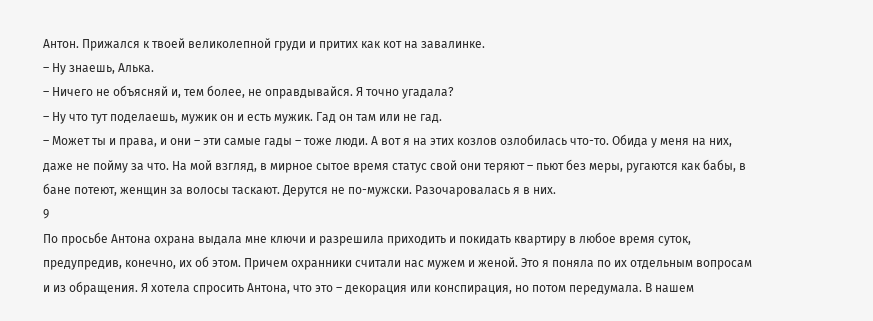Антон. Прижался к твоей великолепной груди и притих как кот на завалинке.
– Ну знаешь, Алька.
– Ничего не объясняй и, тем более, не оправдывайся. Я точно угадала?
– Ну что тут поделаешь, мужик он и есть мужик. Гад он там или не гад.
– Может ты и права, и они – эти самые гады – тоже люди. А вот я на этих козлов озлобилась что-то. Обида у меня на них, даже не пойму за что. На мой взгляд, в мирное сытое время статус свой они теряют – пьют без меры, ругаются как бабы, в бане потеют, женщин за волосы таскают. Дерутся не по-мужски. Разочаровалась я в них.
9
По просьбе Антона охрана выдала мне ключи и разрешила приходить и покидать квартиру в любое время суток, предупредив, конечно, их об этом. Причем охранники считали нас мужем и женой. Это я поняла по их отдельным вопросам и из обращения. Я хотела спросить Антона, что это – декорация или конспирация, но потом передумала. В нашем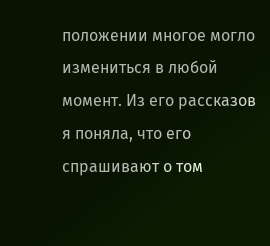положении многое могло измениться в любой момент. Из его рассказов я поняла, что его спрашивают о том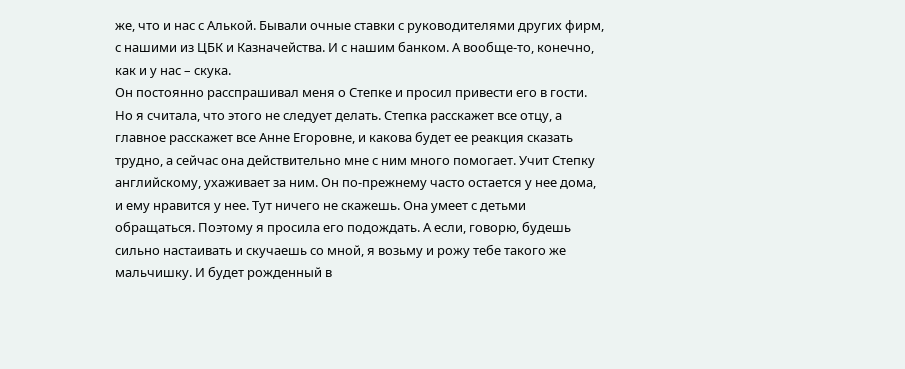же, что и нас с Алькой. Бывали очные ставки с руководителями других фирм, с нашими из ЦБК и Казначейства. И с нашим банком. А вообще-то, конечно, как и у нас – скука.
Он постоянно расспрашивал меня о Степке и просил привести его в гости. Но я считала, что этого не следует делать. Степка расскажет все отцу, а главное расскажет все Анне Егоровне, и какова будет ее реакция сказать трудно, а сейчас она действительно мне с ним много помогает. Учит Степку английскому, ухаживает за ним. Он по-прежнему часто остается у нее дома, и ему нравится у нее. Тут ничего не скажешь. Она умеет с детьми обращаться. Поэтому я просила его подождать. А если, говорю, будешь сильно настаивать и скучаешь со мной, я возьму и рожу тебе такого же мальчишку. И будет рожденный в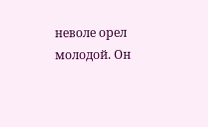неволе орел молодой. Он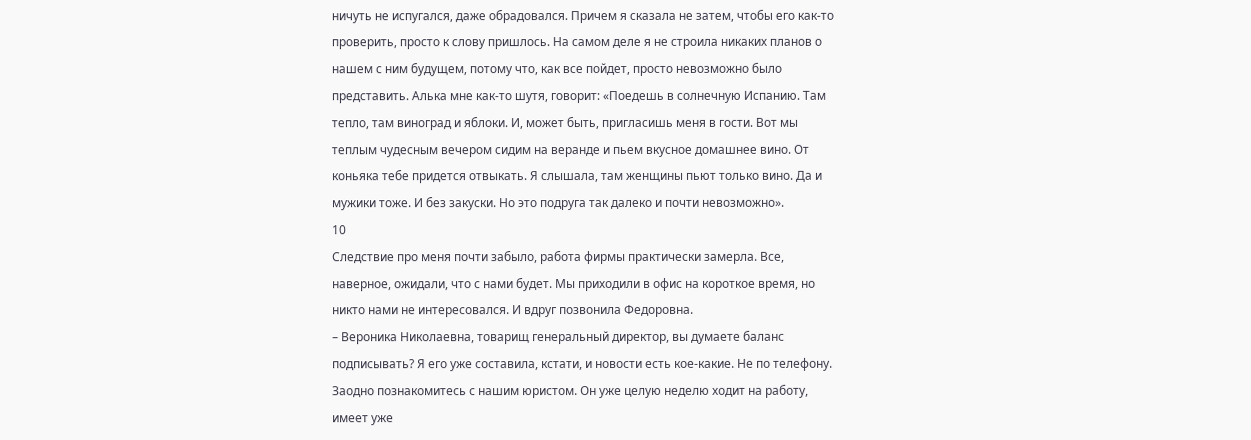ничуть не испугался, даже обрадовался. Причем я сказала не затем, чтобы его как-то проверить, просто к слову пришлось. На самом деле я не строила никаких планов о нашем с ним будущем, потому что, как все пойдет, просто невозможно было представить. Алька мне как-то шутя, говорит: «Поедешь в солнечную Испанию. Там тепло, там виноград и яблоки. И, может быть, пригласишь меня в гости. Вот мы теплым чудесным вечером сидим на веранде и пьем вкусное домашнее вино. От коньяка тебе придется отвыкать. Я слышала, там женщины пьют только вино. Да и мужики тоже. И без закуски. Но это подруга так далеко и почти невозможно».
10
Следствие про меня почти забыло, работа фирмы практически замерла. Все, наверное, ожидали, что с нами будет. Мы приходили в офис на короткое время, но никто нами не интересовался. И вдруг позвонила Федоровна.
– Вероника Николаевна, товарищ генеральный директор, вы думаете баланс подписывать? Я его уже составила, кстати, и новости есть кое-какие. Не по телефону. Заодно познакомитесь с нашим юристом. Он уже целую неделю ходит на работу, имеет уже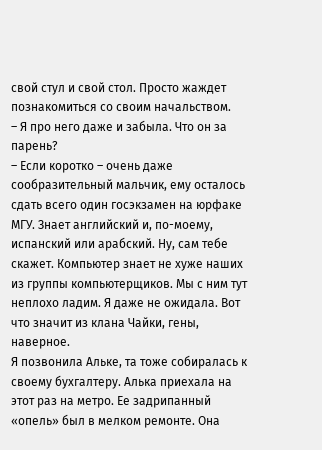свой стул и свой стол. Просто жаждет познакомиться со своим начальством.
– Я про него даже и забыла. Что он за парень?
– Если коротко – очень даже сообразительный мальчик, ему осталось сдать всего один госэкзамен на юрфаке МГУ. Знает английский и, по-моему, испанский или арабский. Ну, сам тебе скажет. Компьютер знает не хуже наших из группы компьютерщиков. Мы с ним тут неплохо ладим. Я даже не ожидала. Вот что значит из клана Чайки, гены, наверное.
Я позвонила Альке, та тоже собиралась к своему бухгалтеру. Алька приехала на этот раз на метро. Ее задрипанный «опель» был в мелком ремонте. Она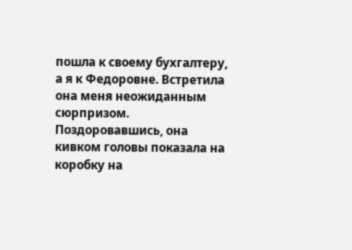пошла к своему бухгалтеру, а я к Федоровне. Встретила она меня неожиданным сюрпризом. Поздоровавшись, она кивком головы показала на коробку на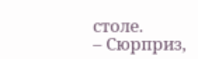столе.
– Сюрприз,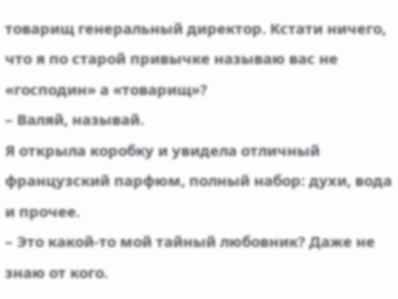товарищ генеральный директор. Кстати ничего, что я по старой привычке называю вас не «господин» а «товарищ»?
– Валяй, называй.
Я открыла коробку и увидела отличный французский парфюм, полный набор: духи, вода и прочее.
– Это какой-то мой тайный любовник? Даже не знаю от кого.